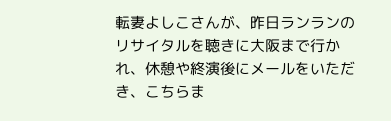転妻よしこさんが、昨日ランランのリサイタルを聴きに大阪まで行かれ、休憩や終演後にメールをいただき、こちらま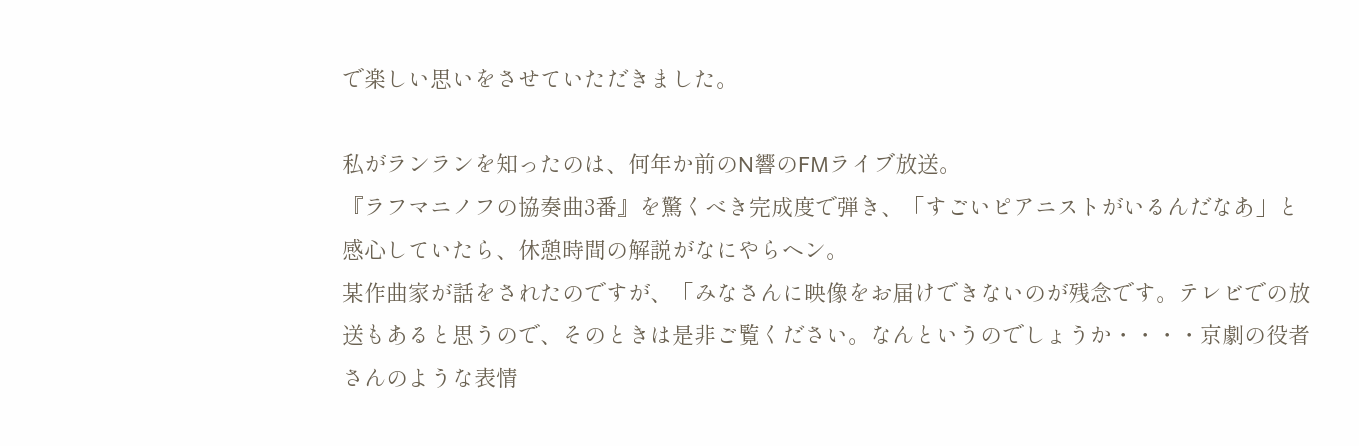で楽しい思いをさせていただきました。

私がランランを知ったのは、何年か前のN響のFMライブ放送。
『ラフマニノフの協奏曲3番』を驚くべき完成度で弾き、「すごいピアニストがいるんだなあ」と感心していたら、休憩時間の解説がなにやらヘン。
某作曲家が話をされたのですが、「みなさんに映像をお届けできないのが残念です。テレビでの放送もあると思うので、そのときは是非ご覧ください。なんというのでしょうか・・・・京劇の役者さんのような表情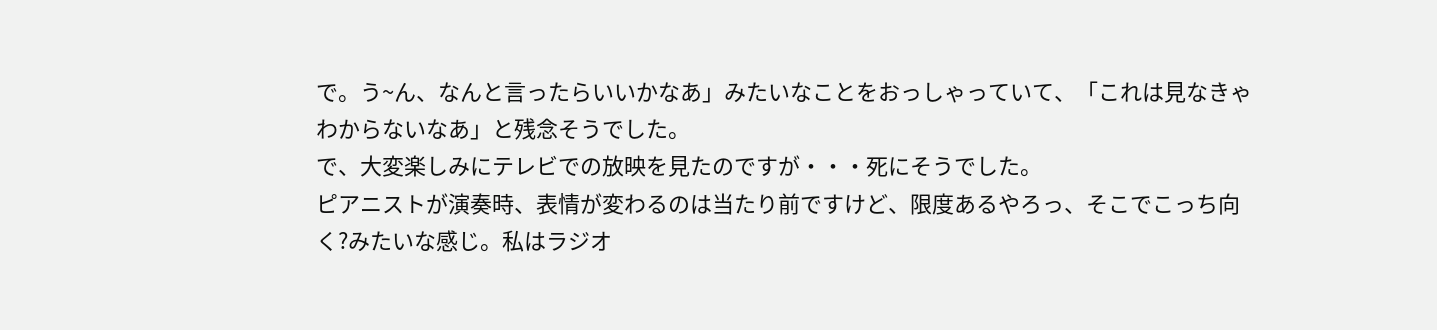で。う~ん、なんと言ったらいいかなあ」みたいなことをおっしゃっていて、「これは見なきゃわからないなあ」と残念そうでした。
で、大変楽しみにテレビでの放映を見たのですが・・・死にそうでした。
ピアニストが演奏時、表情が変わるのは当たり前ですけど、限度あるやろっ、そこでこっち向く?みたいな感じ。私はラジオ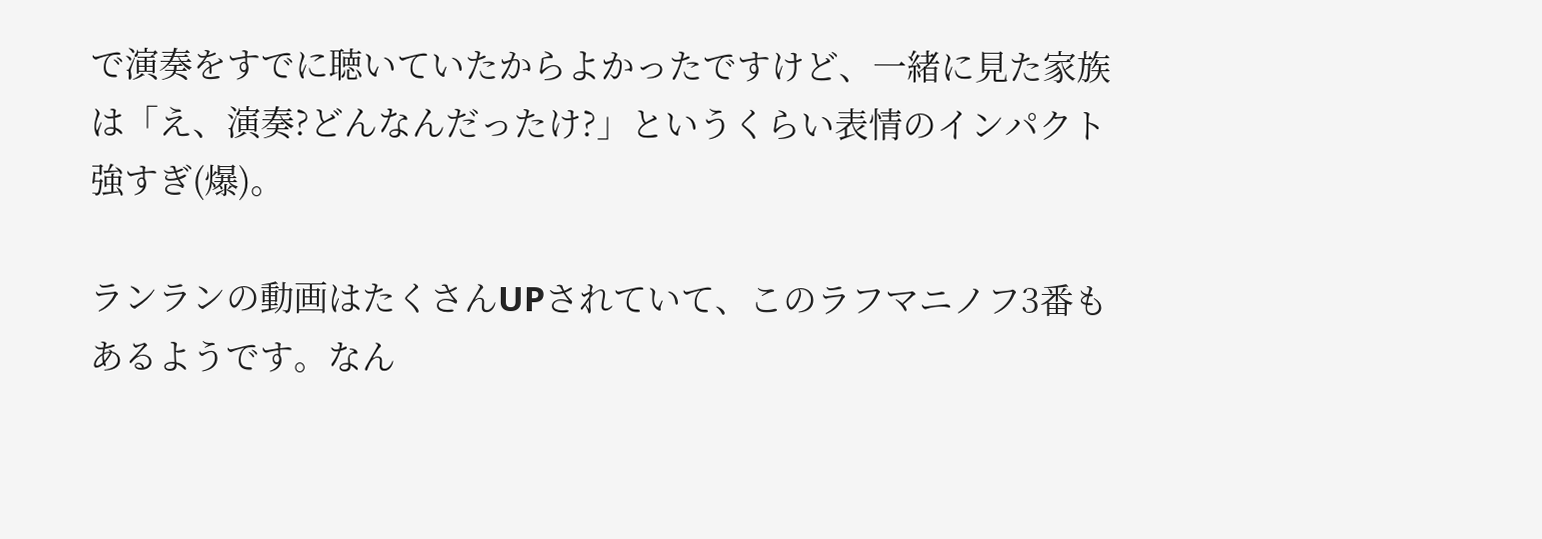で演奏をすでに聴いていたからよかったですけど、一緒に見た家族は「え、演奏?どんなんだったけ?」というくらい表情のインパクト強すぎ(爆)。

ランランの動画はたくさんUPされていて、このラフマニノフ3番もあるようです。なん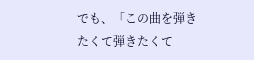でも、「この曲を弾きたくて弾きたくて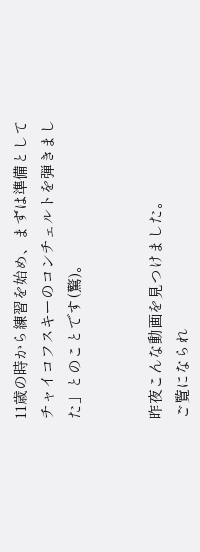11歳の時から練習を始め、まずは準備としてチャイコフスキーのコンチェルトを弾きました」とのことです(驚)。


昨夜こんな動画を見つけました。
ご覧になられ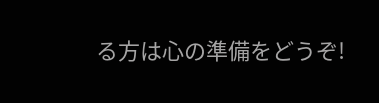る方は心の準備をどうぞ!